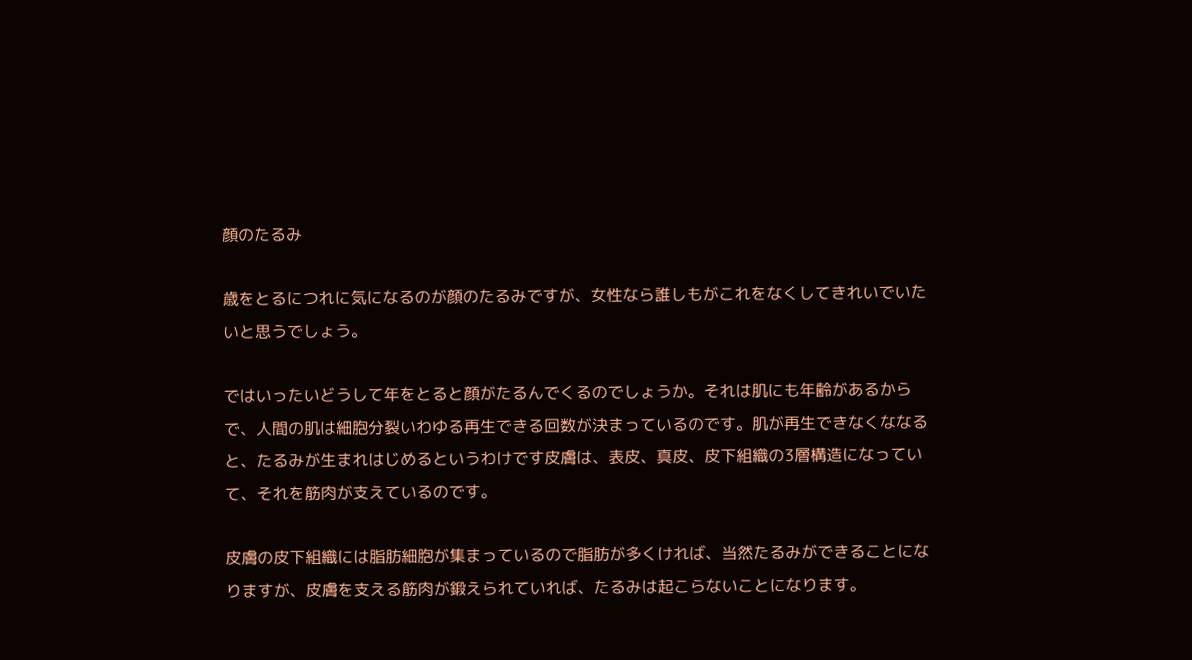顔のたるみ

歳をとるにつれに気になるのが顔のたるみですが、女性なら誰しもがこれをなくしてきれいでいたいと思うでしょう。

ではいったいどうして年をとると顔がたるんでくるのでしょうか。それは肌にも年齢があるからで、人間の肌は細胞分裂いわゆる再生できる回数が決まっているのです。肌が再生できなくななると、たるみが生まれはじめるというわけです皮膚は、表皮、真皮、皮下組織の3層構造になっていて、それを筋肉が支えているのです。

皮膚の皮下組織には脂肪細胞が集まっているので脂肪が多くければ、当然たるみができることになりますが、皮膚を支える筋肉が鍛えられていれば、たるみは起こらないことになります。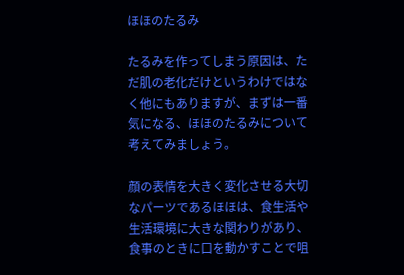ほほのたるみ

たるみを作ってしまう原因は、ただ肌の老化だけというわけではなく他にもありますが、まずは一番気になる、ほほのたるみについて考えてみましょう。

顔の表情を大きく変化させる大切なパーツであるほほは、食生活や生活環境に大きな関わりがあり、食事のときに口を動かすことで咀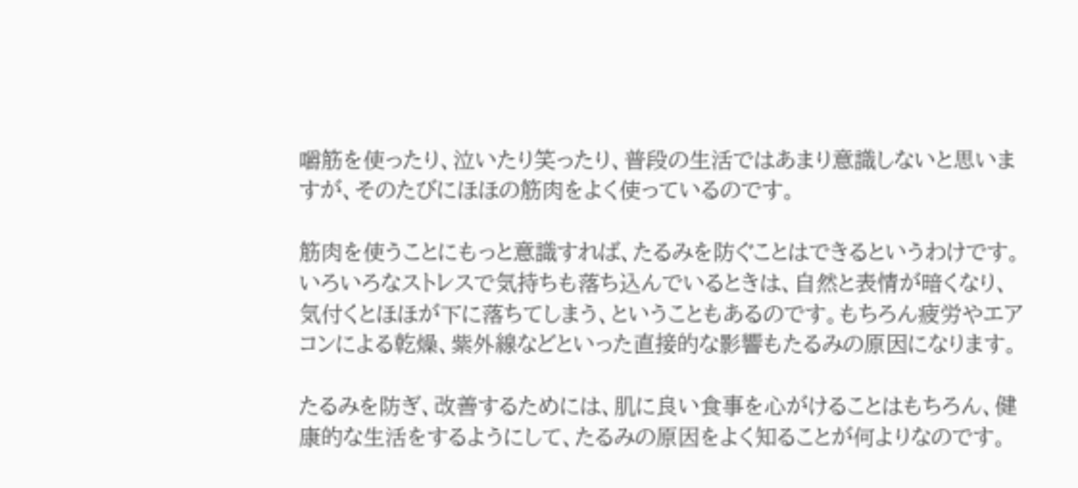嚼筋を使ったり、泣いたり笑ったり、普段の生活ではあまり意識しないと思いますが、そのたびにほほの筋肉をよく使っているのです。

筋肉を使うことにもっと意識すれば、たるみを防ぐことはできるというわけです。いろいろなストレスで気持ちも落ち込んでいるときは、自然と表情が暗くなり、気付くとほほが下に落ちてしまう、ということもあるのです。もちろん疲労やエアコンによる乾燥、紫外線などといった直接的な影響もたるみの原因になります。

たるみを防ぎ、改善するためには、肌に良い食事を心がけることはもちろん、健康的な生活をするようにして、たるみの原因をよく知ることが何よりなのです。